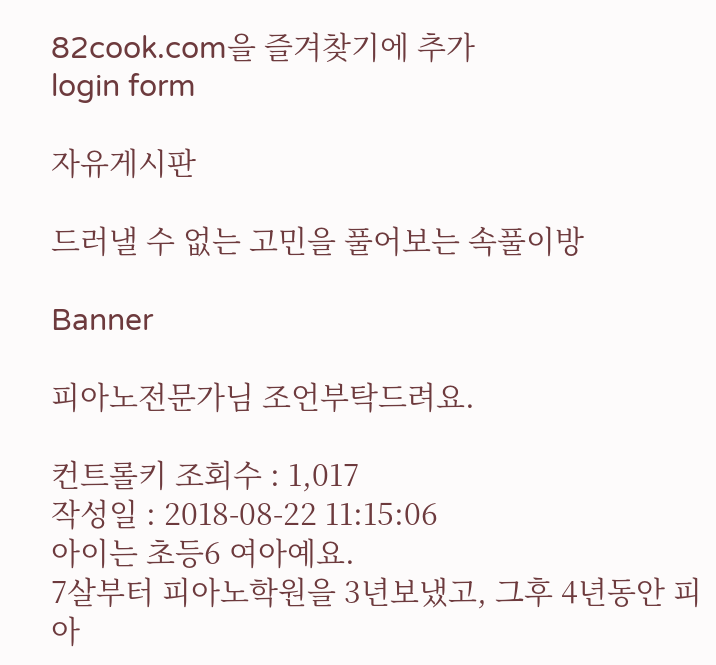82cook.com을 즐겨찾기에 추가
login form

자유게시판

드러낼 수 없는 고민을 풀어보는 속풀이방

Banner

피아노전문가님 조언부탁드려요.

컨트롤키 조회수 : 1,017
작성일 : 2018-08-22 11:15:06
아이는 초등6 여아예요.
7살부터 피아노학원을 3년보냈고, 그후 4년동안 피아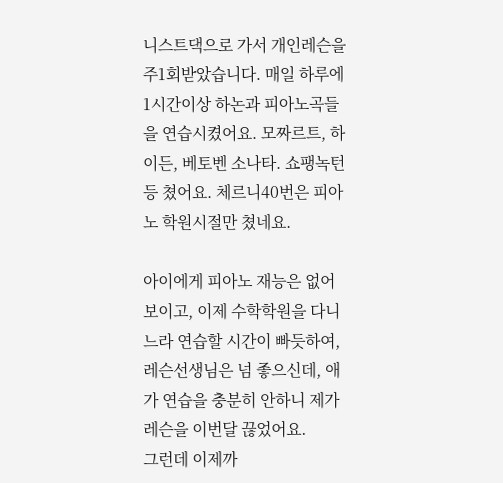니스트댁으로 가서 개인레슨을 주1회받았습니다. 매일 하루에 1시간이상 하논과 피아노곡들을 연습시켰어요. 모짜르트, 하이든, 베토벤 소나타. 쇼팽녹턴등 쳤어요. 체르니40번은 피아노 학원시절만 쳤네요.

아이에게 피아노 재능은 없어보이고, 이제 수학학원을 다니느라 연습할 시간이 빠듯하여, 레슨선생님은 넘 좋으신데, 애가 연습을 충분히 안하니 제가 레슨을 이번달 끊었어요.
그런데 이제까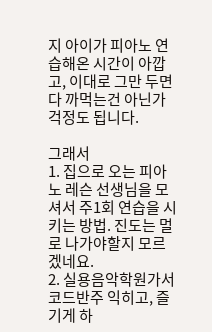지 아이가 피아노 연습해온 시간이 아깝고, 이대로 그만 두면 다 까먹는건 아닌가 걱정도 됩니다.

그래서
1. 집으로 오는 피아노 레슨 선생님을 모셔서 주1회 연습을 시키는 방법. 진도는 멀로 나가야할지 모르겠네요.
2. 실용음악학원가서 코드반주 익히고, 즐기게 하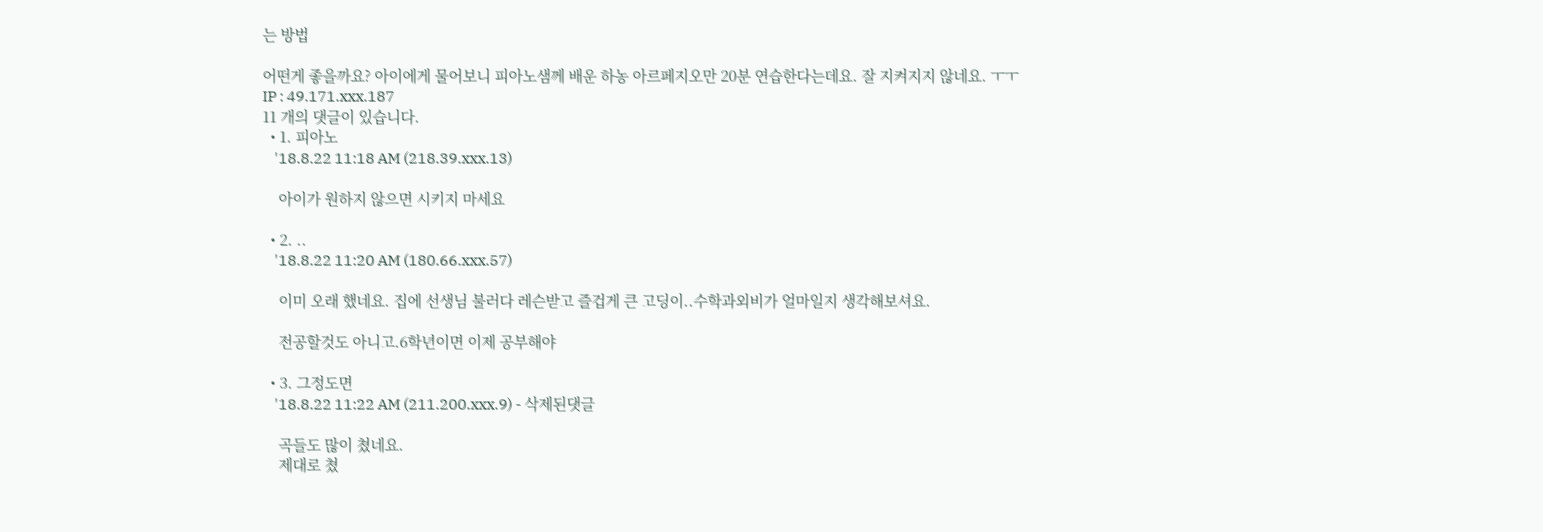는 방법

어떤게 좋을까요? 아이에게 물어보니 피아노샘께 배운 하농 아르페지오만 20분 연습한다는데요. 잘 지켜지지 않네요. ㅜㅜ
IP : 49.171.xxx.187
11 개의 댓글이 있습니다.
  • 1. 피아노
    '18.8.22 11:18 AM (218.39.xxx.13)

    아이가 원하지 않으면 시키지 마세요

  • 2. ..
    '18.8.22 11:20 AM (180.66.xxx.57)

    이미 오래 했네요. 집에 선생님 불러다 레슨받고 즐겁게 큰 고딩이..수학과외비가 얼마일지 생각해보셔요.

    전공할것도 아니고.6학년이면 이제 공부해야

  • 3. 그정도면
    '18.8.22 11:22 AM (211.200.xxx.9) - 삭제된댓글

    곡들도 많이 쳤네요.
    제대로 쳤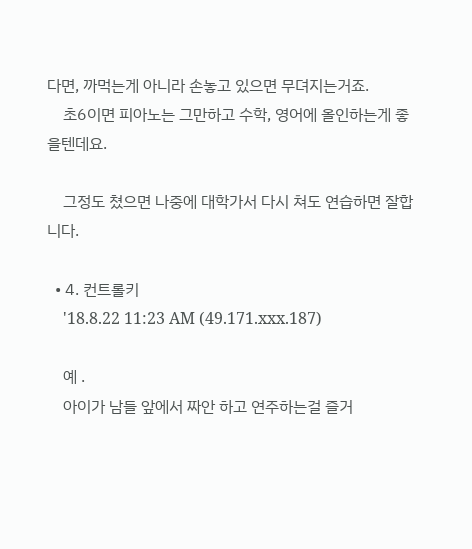다면, 까먹는게 아니라 손놓고 있으면 무뎌지는거죠.
    초6이면 피아노는 그만하고 수학, 영어에 올인하는게 좋을텐데요.

    그정도 쳤으면 나중에 대학가서 다시 쳐도 연습하면 잘합니다.

  • 4. 컨트롤키
    '18.8.22 11:23 AM (49.171.xxx.187)

    예 .
    아이가 남들 앞에서 짜안 하고 연주하는걸 즐거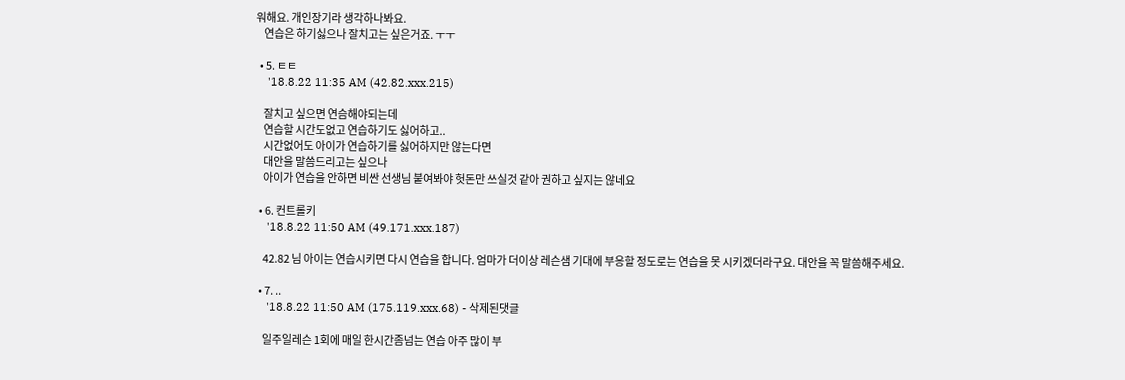워해요. 개인장기라 생각하나봐요.
    연습은 하기싫으나 잘치고는 싶은거죠. ㅜㅜ

  • 5. ㅌㅌ
    '18.8.22 11:35 AM (42.82.xxx.215)

    잘치고 싶으면 연슴해야되는데
    연습할 시간도없고 연습하기도 싫어하고..
    시간없어도 아이가 연습하기를 싫어하지만 않는다면
    대안을 말씀드리고는 싶으나
    아이가 연습을 안하면 비싼 선생님 붙여봐야 헛돈만 쓰실것 같아 권하고 싶지는 않네요

  • 6. 컨트롤키
    '18.8.22 11:50 AM (49.171.xxx.187)

    42.82 님 아이는 연습시키면 다시 연습을 합니다. 엄마가 더이상 레슨샘 기대에 부응할 정도로는 연습을 못 시키겠더라구요. 대안을 꼭 말씀해주세요.

  • 7. ..
    '18.8.22 11:50 AM (175.119.xxx.68) - 삭제된댓글

    일주일레슨 1회에 매일 한시간좀넘는 연습 아주 많이 부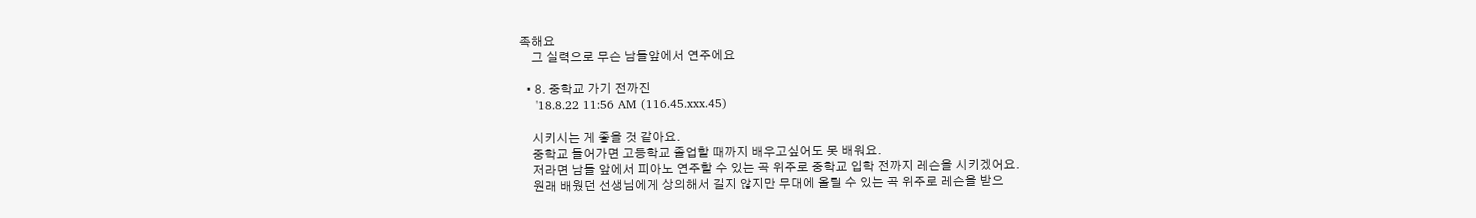족해요
    그 실력으로 무슨 남들앞에서 연주에요

  • 8. 중학교 가기 전까진
    '18.8.22 11:56 AM (116.45.xxx.45)

    시키시는 게 좋을 것 같아요.
    중학교 들어가면 고등학교 졸업할 때까지 배우고싶어도 못 배워요.
    저라면 남들 앞에서 피아노 연주할 수 있는 곡 위주로 중학교 입학 전까지 레슨을 시키겠어요.
    원래 배웠던 선생님에게 상의해서 길지 않지만 무대에 올릴 수 있는 곡 위주로 레슨을 받으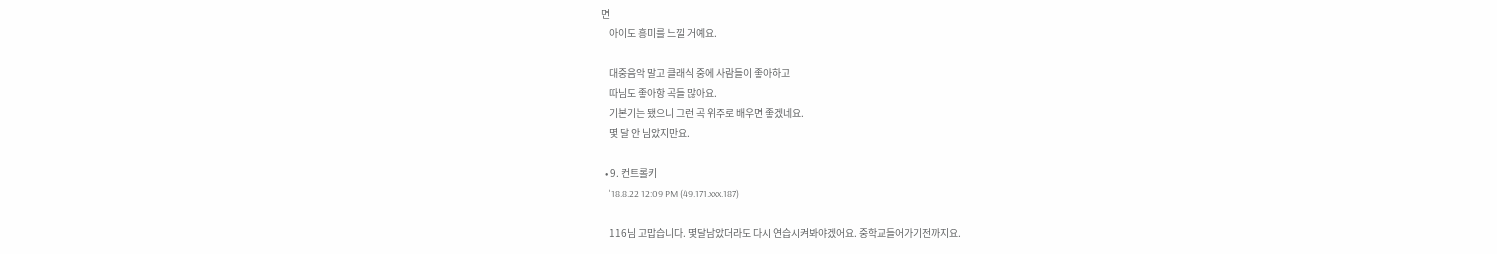면
    아이도 흥미를 느낄 거예요.

    대중음악 말고 클래식 중에 사람들이 좋아하고
    따님도 좋아항 곡들 많아요.
    기본기는 됐으니 그런 곡 위주로 배우면 좋겠네요.
    몇 달 안 님았지만요.

  • 9. 컨트롤키
    '18.8.22 12:09 PM (49.171.xxx.187)

    116님 고맙습니다. 몇달남았더라도 다시 연습시켜봐야겠어요. 중학교들어가기전까지요.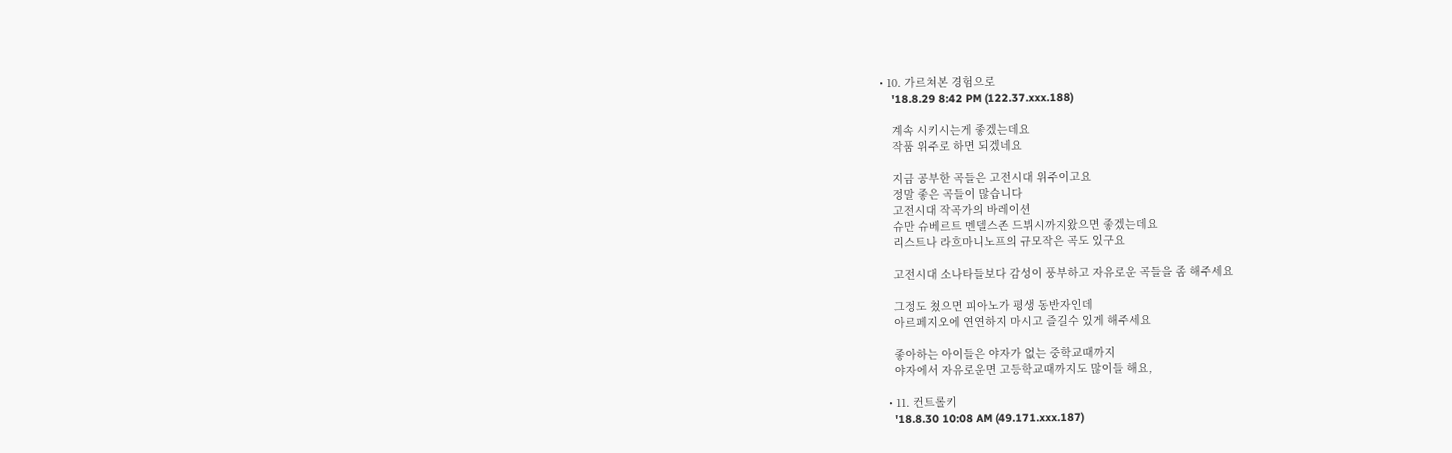• 10. 가르쳐본 경험으로
    '18.8.29 8:42 PM (122.37.xxx.188)

    계속 시키시는게 좋겠는데요
    작품 위주로 하면 되겠네요

    지금 공부한 곡들은 고전시대 위주이고요
    정말 좋은 곡들이 많습니다
    고전시대 작곡가의 바레이션
    슈만 슈베르트 멘델스존 드뷔시까지왔으면 좋겠는데요
    리스트나 라흐마니노프의 규모작은 곡도 있구요

    고전시대 소나타들보다 감성이 풍부하고 자유로운 곡들을 좀 해주세요

    그정도 쳤으면 피아노가 평생 동반자인데
    아르페지오에 연연하지 마시고 즐길수 있게 해주세요

    좋아하는 아이들은 야자가 없는 중학교때까지
    야자에서 자유로운면 고등학교때까지도 많이들 해요,

  • 11. 컨트롤키
    '18.8.30 10:08 AM (49.171.xxx.187)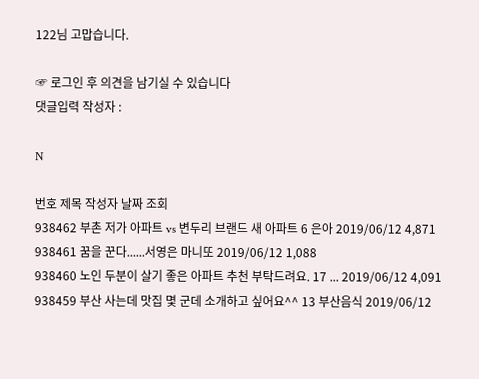122님 고맙습니다.

☞ 로그인 후 의견을 남기실 수 있습니다
댓글입력 작성자 :

N

번호 제목 작성자 날짜 조회
938462 부촌 저가 아파트 vs 변두리 브랜드 새 아파트 6 은아 2019/06/12 4,871
938461 꿈을 꾼다......서영은 마니또 2019/06/12 1,088
938460 노인 두분이 살기 좋은 아파트 추천 부탁드려요. 17 ... 2019/06/12 4,091
938459 부산 사는데 맛집 몇 군데 소개하고 싶어요^^ 13 부산음식 2019/06/12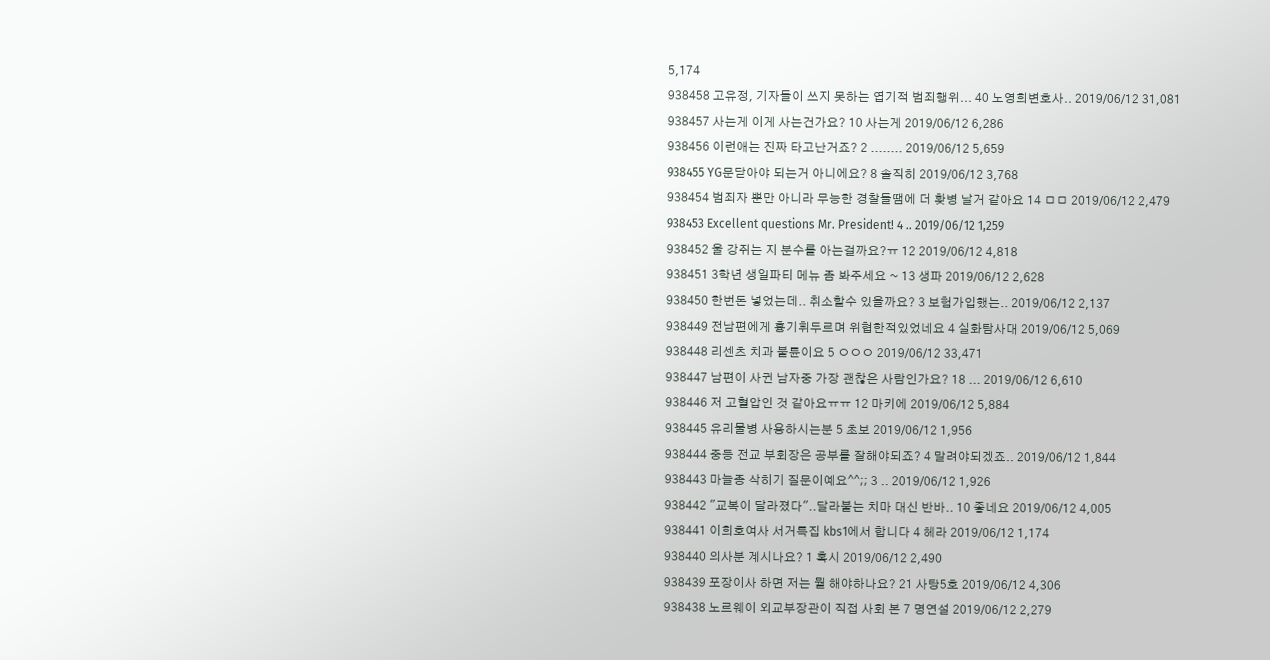5,174
938458 고유정, 기자들이 쓰지 못하는 엽기적 범죄행위... 40 노영희변호사.. 2019/06/12 31,081
938457 사는게 이게 사는건가요? 10 사는게 2019/06/12 6,286
938456 이런애는 진짜 타고난거죠? 2 ........ 2019/06/12 5,659
938455 YG문닫아야 되는거 아니에요? 8 솔직히 2019/06/12 3,768
938454 범죄자 뿐만 아니라 무능한 경찰들땜에 더 홧병 날거 같아요 14 ㅁㅁ 2019/06/12 2,479
938453 Excellent questions Mr. President! 4 .. 2019/06/12 1,259
938452 울 강쥐는 지 분수를 아는걸까요?ㅠ 12 2019/06/12 4,818
938451 3학년 생일파티 메뉴 좀 봐주세요 ~ 13 생파 2019/06/12 2,628
938450 한번돈 넣었는데.. 취소할수 있을까요? 3 보험가입했는.. 2019/06/12 2,137
938449 전남편에게 흉기휘두르며 위협한적있었네요 4 실화탐사대 2019/06/12 5,069
938448 리센츠 치과 불륜이요 5 ㅇㅇㅇ 2019/06/12 33,471
938447 남편이 사귄 남자중 가장 괜찮은 사람인가요? 18 ... 2019/06/12 6,610
938446 저 고혈압인 것 같아요ㅠㅠ 12 마키에 2019/06/12 5,884
938445 유리물병 사용하시는분 5 초보 2019/06/12 1,956
938444 중등 전교 부회장은 공부를 잘해야되죠? 4 말려야되겠죠.. 2019/06/12 1,844
938443 마늘종 삭히기 질문이예요^^;; 3 .. 2019/06/12 1,926
938442 "교복이 달라졌다"..달라붙는 치마 대신 반바.. 10 좋네요 2019/06/12 4,005
938441 이희호여사 서거특집 kbs1에서 합니다 4 헤라 2019/06/12 1,174
938440 의사분 계시나요? 1 혹시 2019/06/12 2,490
938439 포장이사 하면 저는 뭘 해야하나요? 21 사탕5호 2019/06/12 4,306
938438 노르웨이 외교부장관이 직접 사회 본 7 명연설 2019/06/12 2,279